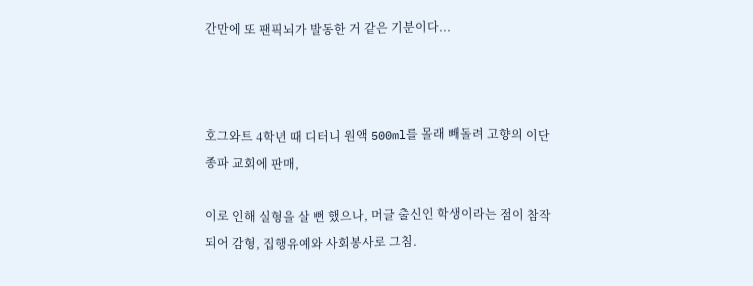간만에 또 팬픽뇌가 발동한 거 같은 기분이다...



호그와트 4학년 때 디터니 원액 500ml를 몰래 빼돌려 고향의 이단 종파 교회에 판매,

이로 인해 실형을 살 뻔 했으나, 머글 출신인 학생이라는 점이 참작되어 감형, 집행유예와 사회봉사로 그침.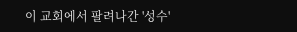이 교회에서 팔려나간 '성수'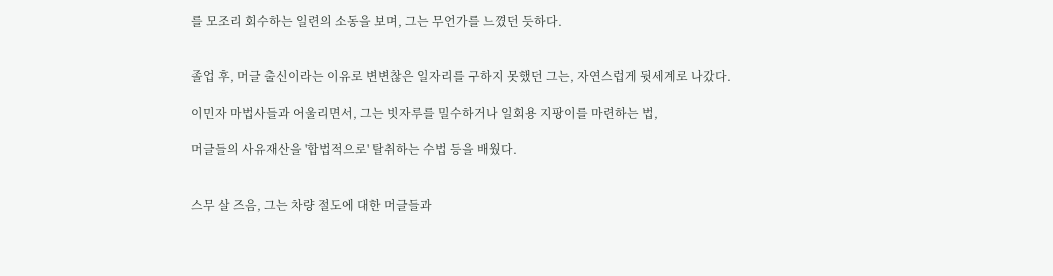를 모조리 회수하는 일련의 소동을 보며, 그는 무언가를 느꼈던 듯하다.


졸업 후, 머글 출신이라는 이유로 변변찮은 일자리를 구하지 못했던 그는, 자연스럽게 뒷세계로 나갔다.

이민자 마법사들과 어울리면서, 그는 빗자루를 밀수하거나 일회용 지팡이를 마련하는 법,

머글들의 사유재산을 '합법적으로' 탈취하는 수법 등을 배웠다.


스무 살 즈음, 그는 차량 절도에 대한 머글들과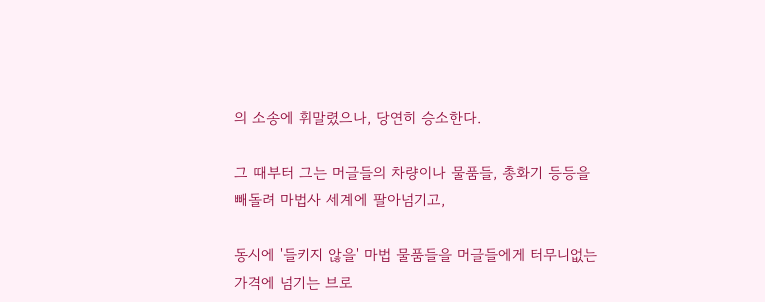의 소송에 휘말렸으나, 당연히 승소한다.

그 때부터 그는 머글들의 차량이나 물품들, 총화기 등등을 빼돌려 마법사 세계에 팔아넘기고,

동시에 '들키지 않을' 마법 물품들을 머글들에게 터무니없는 가격에 넘기는 브로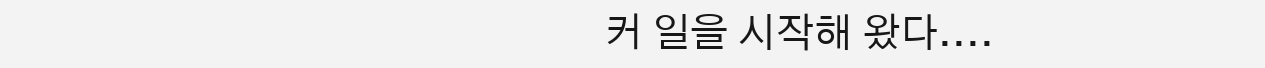커 일을 시작해 왔다....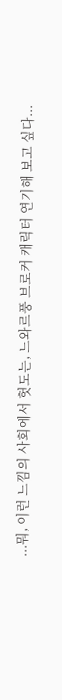...뭐, 이런 느낌의 사회에서 헛도는, 느와르풍 브로커 캐릭터 연기해 보고 싶다...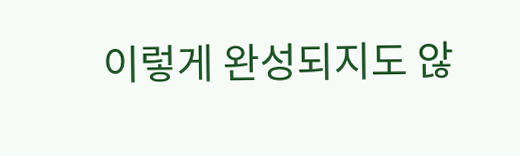이렇게 완성되지도 않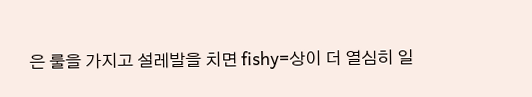은 룰을 가지고 설레발을 치면 fishy=상이 더 열심히 일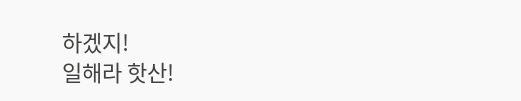하겠지!
일해라 핫산!